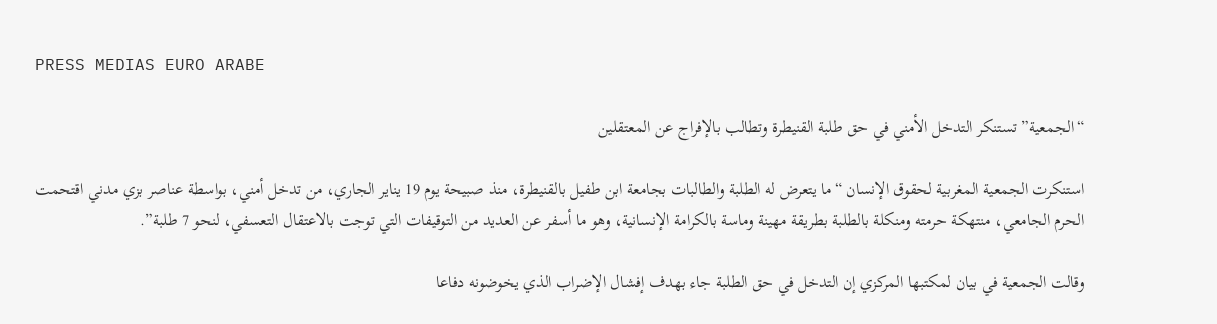PRESS MEDIAS EURO ARABE

“الجمعية” تستنكر التدخل الأمني في حق طلبة القنيطرة وتطالب بالإفراج عن المعتقلين

استنكرت الجمعية المغربية لحقوق الإنسان “ما يتعرض له الطلبة والطالبات بجامعة ابن طفيل بالقنيطرة، منذ صبيحة يوم 19 يناير الجاري، من تدخل أمني، بواسطة عناصر بزي مدني اقتحمت الحرم الجامعي، منتهكة حرمته ومنكلة بالطلبة بطريقة مهينة وماسة بالكرامة الإنسانية، وهو ما أسفر عن العديد من التوقيفات التي توجت بالاعتقال التعسفي، لنحو 7 طلبة”.

وقالت الجمعية في بيان لمكتبها المركزي إن التدخل في حق الطلبة جاء بهدف إفشال الإضراب الذي يخوضونه دفاعا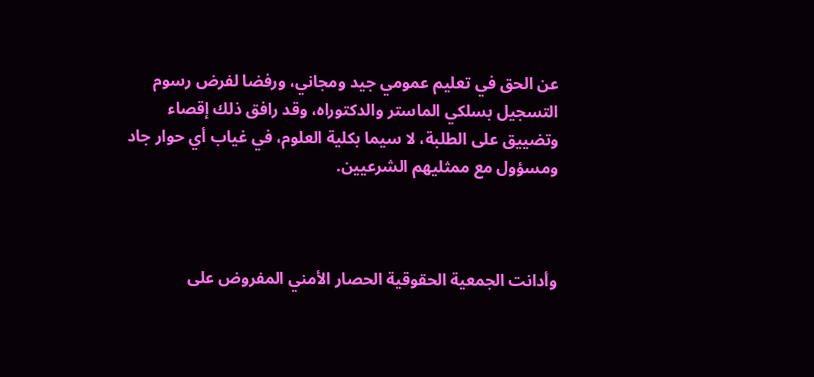عن الحق في تعليم عمومي جيد ومجاني، ورفضا لفرض رسوم التسجيل بسلكي الماستر والدكتوراه، وقد رافق ذلك إقصاء وتضييق على الطلبة، لا سيما بكلية العلوم، في غياب أي حوار جاد ومسؤول مع ممثليهم الشرعيين.



وأدانت الجمعية الحقوقية الحصار الأمني المفروض على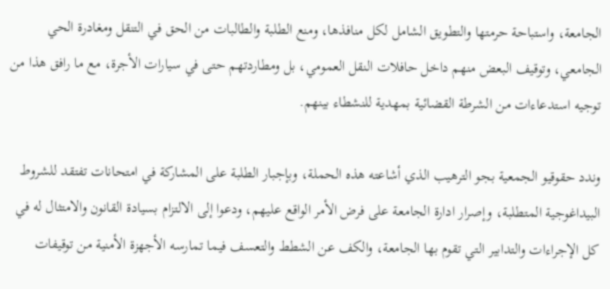الجامعة، واستباحة حرمتها والتطويق الشامل لكل منافذها، ومنع الطلبة والطالبات من الحق في التنقل ومغادرة الحي الجامعي، وتوقيف البعض منهم داخل حافلات النقل العمومي، بل ومطاردتهم حتى في سيارات الأجرة، مع ما رافق هذا من توجيه استدعاءات من الشرطة القضائية بمهدية للنشطاء بينهم.

وندد حقوقيو الجمعية بجو الترهيب الذي أشاعته هذه الحملة، وبإجبار الطلبة على المشاركة في امتحانات تفتقد للشروط البيداغوجية المتطلبة، وإصرار ادارة الجامعة على فرض الأمر الواقع عليهم، ودعوا إلى الالتزام بسيادة القانون والامتثال له في كل الإجراءات والتدابير التي تقوم بها الجامعة، والكف عن الشطط والتعسف فيما تمارسه الأجهزة الأمنية من توقيفات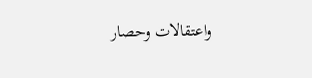واعتقالات وحصار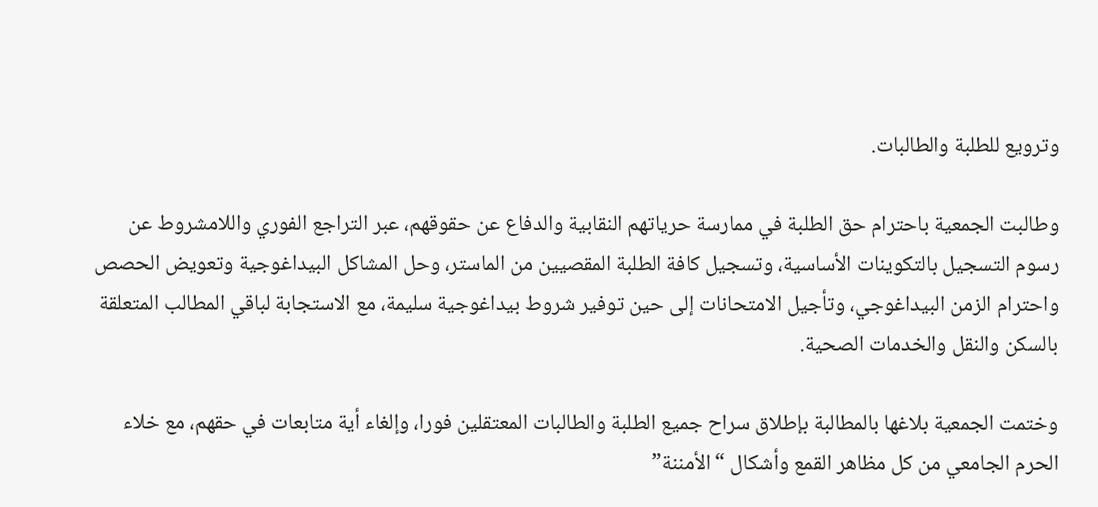وترويع للطلبة والطالبات.

وطالبت الجمعية باحترام حق الطلبة في ممارسة حرياتهم النقابية والدفاع عن حقوقهم، عبر التراجع الفوري واللامشروط عن رسوم التسجيل بالتكوينات الأساسية، وتسجيل كافة الطلبة المقصيين من الماستر، وحل المشاكل البيداغوجية وتعويض الحصص واحترام الزمن البيداغوجي، وتأجيل الامتحانات إلى حين توفير شروط بيداغوجية سليمة، مع الاستجابة لباقي المطالب المتعلقة بالسكن والنقل والخدمات الصحية.

وختمت الجمعية بلاغها بالمطالبة بإطلاق سراح جميع الطلبة والطالبات المعتقلين فورا، وإلغاء أية متابعات في حقهم، مع خلاء الحرم الجامعي من كل مظاهر القمع وأشكال “الأمننة”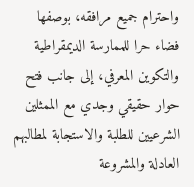واحترام جميع مرافقه، بوصفها فضاء حرا للممارسة الديمقراطية والتكوين المعرفي، إلى جانب فتح حوار حقيقي وجدي مع الممثلين الشرعيين للطلبة والاستجابة لمطالبهم العادلة والمشروعة